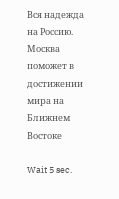Вся надежда на Россию. Москва поможет в достижении мира на Ближнем Востоке

Wait 5 sec.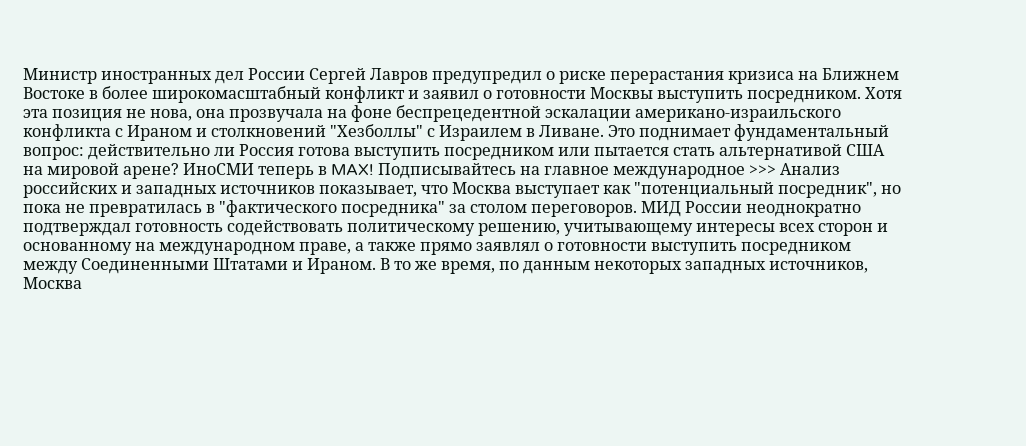Министр иностранных дел России Сергей Лавров предупредил о риске перерастания кризиса на Ближнем Востоке в более широкомасштабный конфликт и заявил о готовности Москвы выступить посредником. Хотя эта позиция не нова, она прозвучала на фоне беспрецедентной эскалации американо-израильского конфликта с Ираном и столкновений "Хезболлы" с Израилем в Ливане. Это поднимает фундаментальный вопрос: действительно ли Россия готова выступить посредником или пытается стать альтернативой США на мировой арене? ИноСМИ теперь в MAX! Подписывайтесь на главное международное >>> Анализ российских и западных источников показывает, что Москва выступает как "потенциальный посредник", но пока не превратилась в "фактического посредника" за столом переговоров. МИД России неоднократно подтверждал готовность содействовать политическому решению, учитывающему интересы всех сторон и основанному на международном праве, а также прямо заявлял о готовности выступить посредником между Соединенными Штатами и Ираном. В то же время, по данным некоторых западных источников, Москва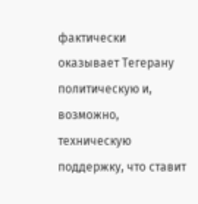фактически оказывает Тегерану политическую и, возможно, техническую поддержку, что ставит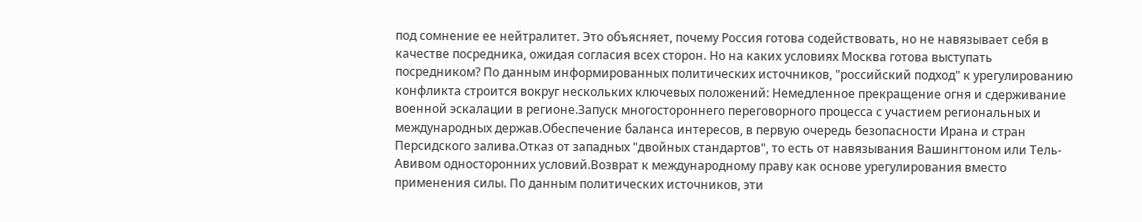под сомнение ее нейтралитет. Это объясняет, почему Россия готова содействовать, но не навязывает себя в качестве посредника, ожидая согласия всех сторон. Но на каких условиях Москва готова выступать посредником? По данным информированных политических источников, "российский подход" к урегулированию конфликта строится вокруг нескольких ключевых положений: Немедленное прекращение огня и сдерживание военной эскалации в регионе.Запуск многостороннего переговорного процесса с участием региональных и международных держав.Обеспечение баланса интересов, в первую очередь безопасности Ирана и стран Персидского залива.Отказ от западных "двойных стандартов", то есть от навязывания Вашингтоном или Тель-Авивом односторонних условий.Возврат к международному праву как основе урегулирования вместо применения силы. По данным политических источников, эти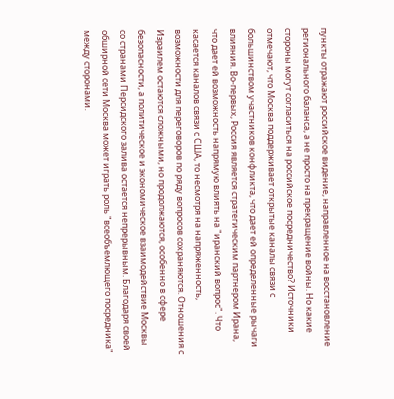пункты отражают российское видение, направленное на восстановление регионального баланса, а не просто на прекращение войны. Но какие стороны могут согласиться на российское посредничество? Источники отмечают, что Москва поддерживает открытые каналы связи с большинством участников конфликта, что дает ей определенные рычаги влияния. Во-первых, Россия является стратегическим партнером Ирана, что дает ей возможность напрямую влиять на "иранский вопрос". Что касается каналов связи с США, то несмотря на напряженность, возможности для переговоров по ряду вопросов сохраняются. Отношения с Израилем остаются сложными, но продолжаются, особенно в сфере безопасности, а политическое и экономическое взаимодействие Москвы со странами Персидского залива остается непрерывным. Благодаря своей обширной сети Москва может играть роль "всеобъемлющего посредника" между сторонами.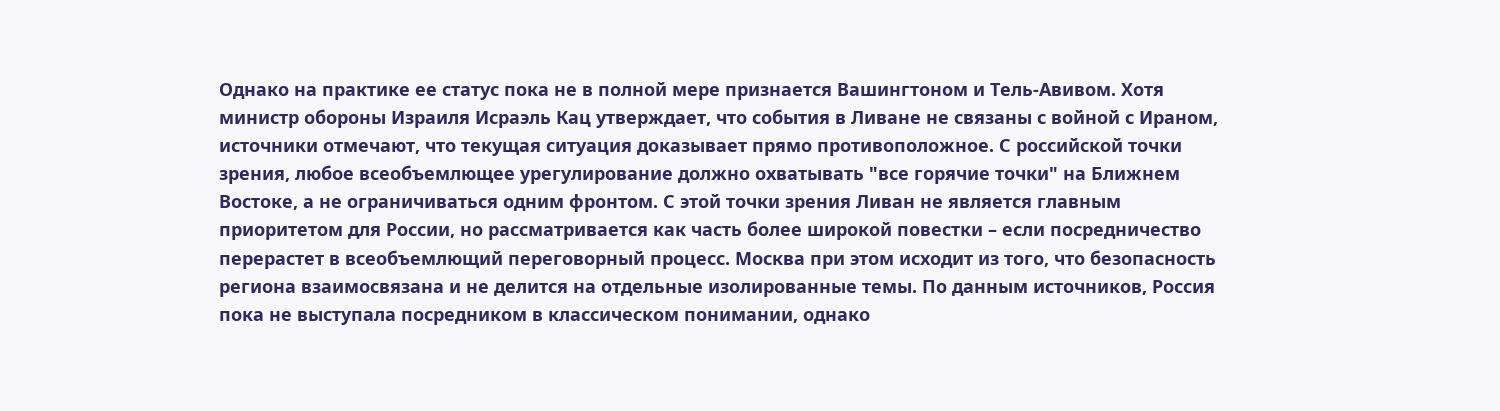Однако на практике ее статус пока не в полной мере признается Вашингтоном и Тель-Авивом. Хотя министр обороны Израиля Исраэль Кац утверждает, что события в Ливане не связаны с войной с Ираном, источники отмечают, что текущая ситуация доказывает прямо противоположное. С российской точки зрения, любое всеобъемлющее урегулирование должно охватывать "все горячие точки" на Ближнем Востоке, а не ограничиваться одним фронтом. С этой точки зрения Ливан не является главным приоритетом для России, но рассматривается как часть более широкой повестки – если посредничество перерастет в всеобъемлющий переговорный процесс. Москва при этом исходит из того, что безопасность региона взаимосвязана и не делится на отдельные изолированные темы. По данным источников, Россия пока не выступала посредником в классическом понимании, однако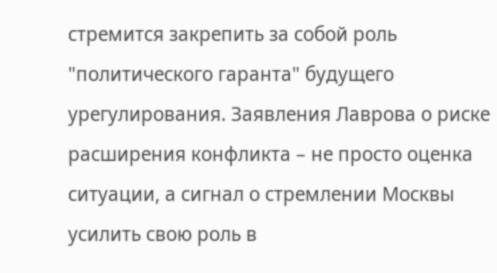стремится закрепить за собой роль "политического гаранта" будущего урегулирования. Заявления Лаврова о риске расширения конфликта – не просто оценка ситуации, а сигнал о стремлении Москвы усилить свою роль в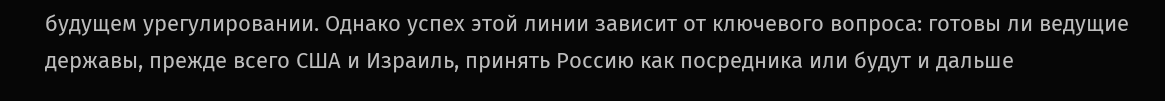будущем урегулировании. Однако успех этой линии зависит от ключевого вопроса: готовы ли ведущие державы, прежде всего США и Израиль, принять Россию как посредника или будут и дальше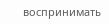воспринимать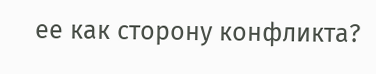ее как сторону конфликта?